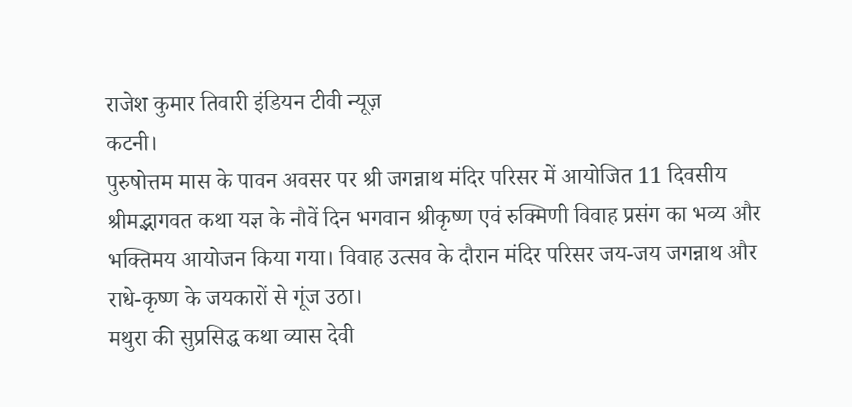राजेश कुमार तिवारी इंडियन टीवी न्यूज़
कटनी।
पुरुषोत्तम मास के पावन अवसर पर श्री जगन्नाथ मंदिर परिसर में आयोजित 11 दिवसीय श्रीमद्भागवत कथा यज्ञ के नौवें दिन भगवान श्रीकृष्ण एवं रुक्मिणी विवाह प्रसंग का भव्य और भक्तिमय आयोजन किया गया। विवाह उत्सव के दौरान मंदिर परिसर जय-जय जगन्नाथ और राधे-कृष्ण के जयकारों से गूंज उठा।
मथुरा की सुप्रसिद्ध कथा व्यास देवी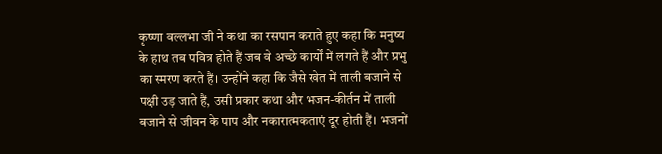कृष्णा वल्लभा जी ने कथा का रसपान कराते हुए कहा कि मनुष्य के हाथ तब पवित्र होते हैं जब वे अच्छे कार्यों में लगते हैं और प्रभु का स्मरण करते हैं। उन्होंने कहा कि जैसे खेत में ताली बजाने से पक्षी उड़ जाते हैं, उसी प्रकार कथा और भजन-कीर्तन में ताली बजाने से जीवन के पाप और नकारात्मकताएं दूर होती हैं। भजनों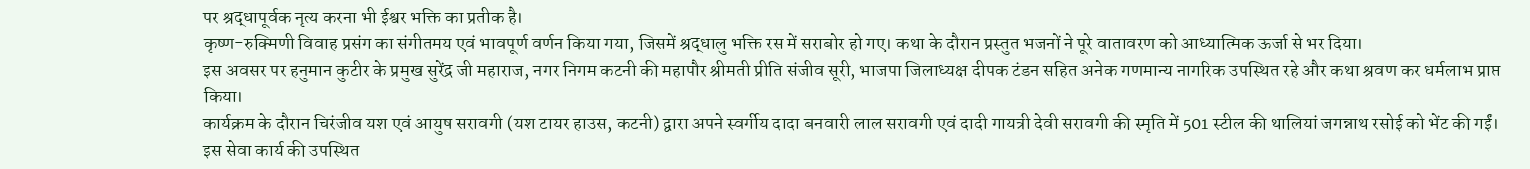पर श्रद्धापूर्वक नृत्य करना भी ईश्वर भक्ति का प्रतीक है।
कृष्ण-रुक्मिणी विवाह प्रसंग का संगीतमय एवं भावपूर्ण वर्णन किया गया, जिसमें श्रद्धालु भक्ति रस में सराबोर हो गए। कथा के दौरान प्रस्तुत भजनों ने पूरे वातावरण को आध्यात्मिक ऊर्जा से भर दिया।
इस अवसर पर हनुमान कुटीर के प्रमुख सुरेंद्र जी महाराज, नगर निगम कटनी की महापौर श्रीमती प्रीति संजीव सूरी, भाजपा जिलाध्यक्ष दीपक टंडन सहित अनेक गणमान्य नागरिक उपस्थित रहे और कथा श्रवण कर धर्मलाभ प्राप्त किया।
कार्यक्रम के दौरान चिरंजीव यश एवं आयुष सरावगी (यश टायर हाउस, कटनी) द्वारा अपने स्वर्गीय दादा बनवारी लाल सरावगी एवं दादी गायत्री देवी सरावगी की स्मृति में 501 स्टील की थालियां जगन्नाथ रसोई को भेंट की गईं। इस सेवा कार्य की उपस्थित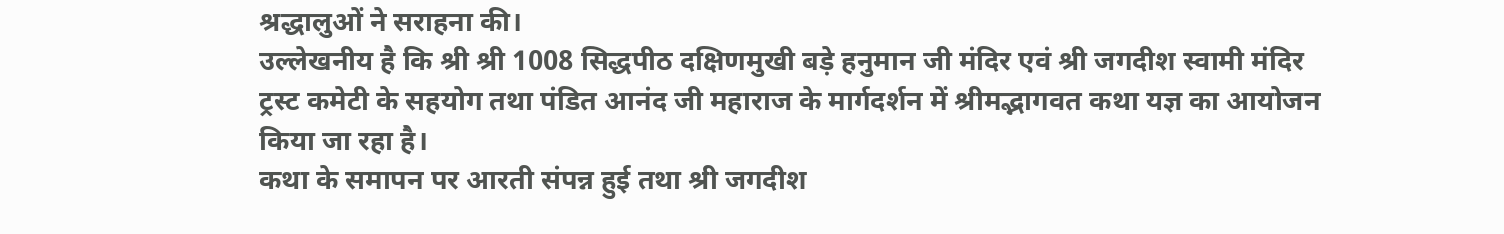श्रद्धालुओं ने सराहना की।
उल्लेखनीय है कि श्री श्री 1008 सिद्धपीठ दक्षिणमुखी बड़े हनुमान जी मंदिर एवं श्री जगदीश स्वामी मंदिर ट्रस्ट कमेटी के सहयोग तथा पंडित आनंद जी महाराज के मार्गदर्शन में श्रीमद्भागवत कथा यज्ञ का आयोजन किया जा रहा है।
कथा के समापन पर आरती संपन्न हुई तथा श्री जगदीश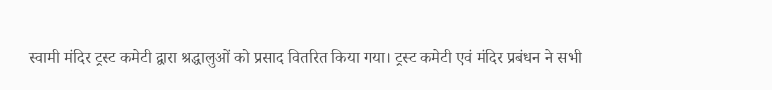स्वामी मंदिर ट्रस्ट कमेटी द्वारा श्रद्धालुओं को प्रसाद वितरित किया गया। ट्रस्ट कमेटी एवं मंदिर प्रबंधन ने सभी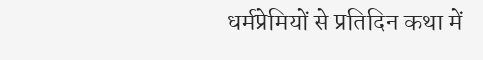धर्मप्रेमियों से प्रतिदिन कथा में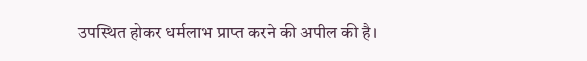उपस्थित होकर धर्मलाभ प्राप्त करने की अपील की है।